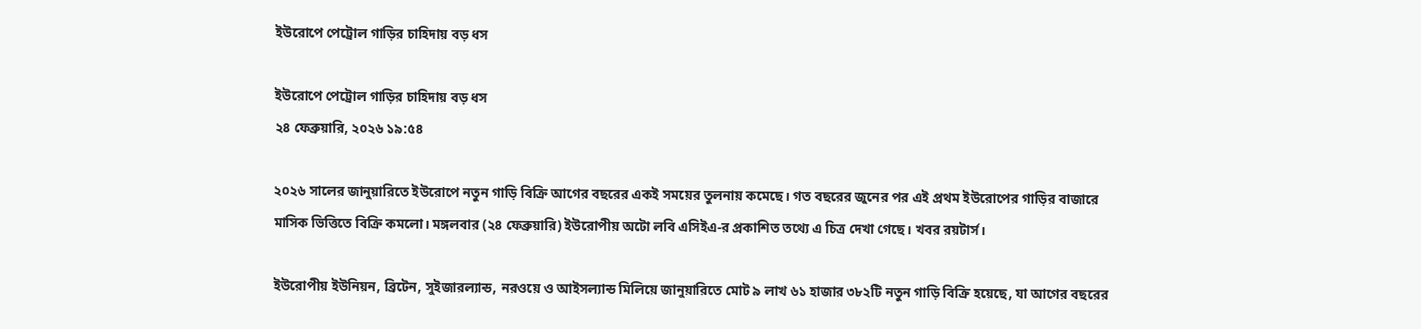ইউরোপে পেট্রোল গাড়ির চাহিদায় বড় ধস

ইউরোপে পেট্রোল গাড়ির চাহিদায় বড় ধস
২৪ ফেব্রুয়ারি, ২০২৬ ১৯:৫৪

২০২৬ সালের জানুয়ারিতে ইউরোপে নতুন গাড়ি বিক্রি আগের বছরের একই সময়ের তুলনায় কমেছে। গত বছরের জুনের পর এই প্রথম ইউরোপের গাড়ির বাজারে মাসিক ভিত্তিতে বিক্রি কমলো। মঙ্গলবার (২৪ ফেব্রুয়ারি) ইউরোপীয় অটো লবি এসিইএ-র প্রকাশিত তথ্যে এ চিত্র দেখা গেছে। খবর রয়টার্স।

ইউরোপীয় ইউনিয়ন, ব্রিটেন, সুইজারল্যান্ড, নরওয়ে ও আইসল্যান্ড মিলিয়ে জানুয়ারিতে মোট ৯ লাখ ৬১ হাজার ৩৮২টি নতুন গাড়ি বিক্রি হয়েছে, যা আগের বছরের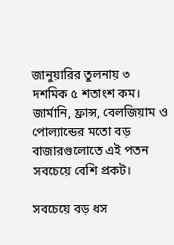জানুয়ারির তুলনায় ৩ দশমিক ৫ শতাংশ কম। জার্মানি, ফ্রান্স, বেলজিয়াম ও পোল্যান্ডের মতো বড় বাজারগুলোতে এই পতন সবচেয়ে বেশি প্রকট।

সবচেয়ে বড় ধস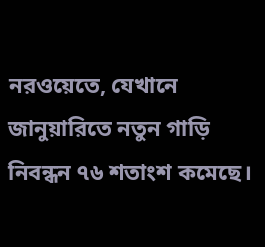নরওয়েতে, যেখানে জানুয়ারিতে নতুন গাড়ি নিবন্ধন ৭৬ শতাংশ কমেছে।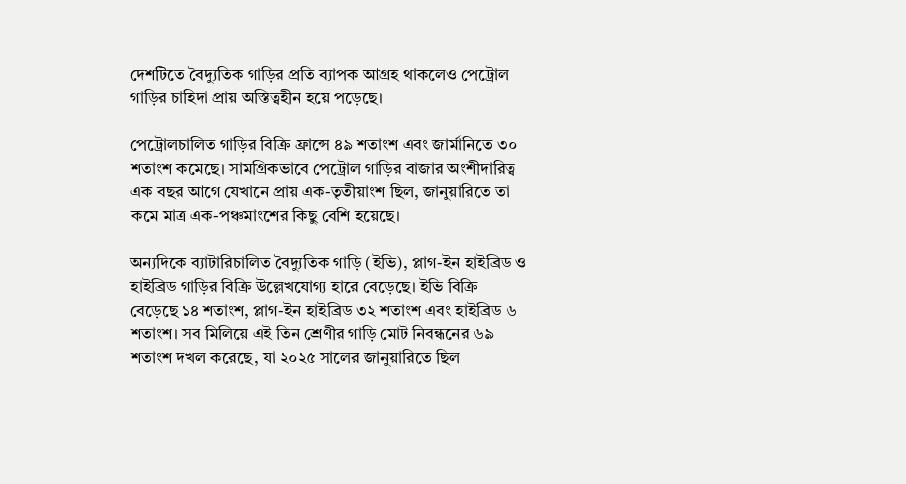দেশটিতে বৈদ্যুতিক গাড়ির প্রতি ব্যাপক আগ্রহ থাকলেও পেট্রোল গাড়ির চাহিদা প্রায় অস্তিত্বহীন হয়ে পড়েছে।

পেট্রোলচালিত গাড়ির বিক্রি ফ্রান্সে ৪৯ শতাংশ এবং জার্মানিতে ৩০ শতাংশ কমেছে। সামগ্রিকভাবে পেট্রোল গাড়ির বাজার অংশীদারিত্ব এক বছর আগে যেখানে প্রায় এক-তৃতীয়াংশ ছিল, জানুয়ারিতে তা কমে মাত্র এক-পঞ্চমাংশের কিছু বেশি হয়েছে।

অন্যদিকে ব্যাটারিচালিত বৈদ্যুতিক গাড়ি (ইভি), প্লাগ-ইন হাইব্রিড ও হাইব্রিড গাড়ির বিক্রি উল্লেখযোগ্য হারে বেড়েছে। ইভি বিক্রি বেড়েছে ১৪ শতাংশ, প্লাগ-ইন হাইব্রিড ৩২ শতাংশ এবং হাইব্রিড ৬ শতাংশ। সব মিলিয়ে এই তিন শ্রেণীর গাড়ি মোট নিবন্ধনের ৬৯ শতাংশ দখল করেছে, যা ২০২৫ সালের জানুয়ারিতে ছিল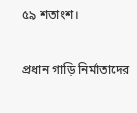৫৯ শতাংশ।

প্রধান গাড়ি নির্মাতাদের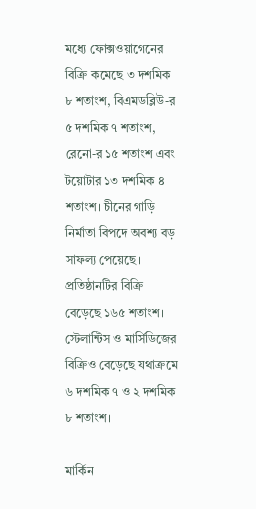মধ্যে ফোক্সওয়াগেনের বিক্রি কমেছে ৩ দশমিক ৮ শতাংশ, বিএমডব্লিউ-র ৫ দশমিক ৭ শতাংশ, রেনো-র ১৫ শতাংশ এবং টয়োটার ১৩ দশমিক ৪ শতাংশ। চীনের গাড়ি নির্মাতা বিপদে অবশ্য বড় সাফল্য পেয়েছে। প্রতিষ্ঠানটির বিক্রি বেড়েছে ১৬৫ শতাংশ। স্টেলান্টিস ও মার্সিডিজের বিক্রিও বেড়েছে যথাক্রমে ৬ দশমিক ৭ ও ২ দশমিক ৮ শতাংশ।

মার্কিন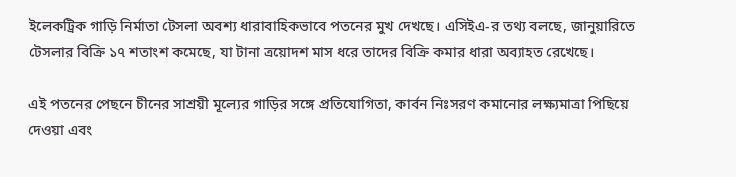ইলেকট্রিক গাড়ি নির্মাতা টেসলা অবশ্য ধারাবাহিকভাবে পতনের মুখ দেখছে। এসিইএ-র তথ্য বলছে, জানুয়ারিতে টেসলার বিক্রি ১৭ শতাংশ কমেছে, যা টানা ত্রয়োদশ মাস ধরে তাদের বিক্রি কমার ধারা অব্যাহত রেখেছে।

এই পতনের পেছনে চীনের সাশ্রয়ী মূল্যের গাড়ির সঙ্গে প্রতিযোগিতা, কার্বন নিঃসরণ কমানোর লক্ষ্যমাত্রা পিছিয়ে দেওয়া এবং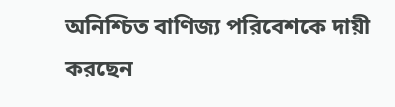অনিশ্চিত বাণিজ্য পরিবেশকে দায়ী করছেন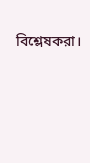বিশ্লেষকরা।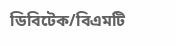ডিবিটেক/বিএমটি